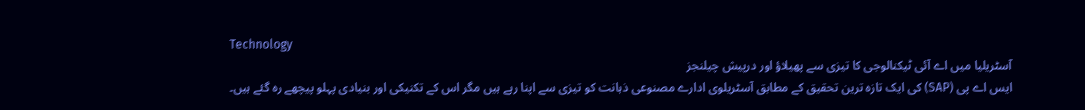Technology
آسٹریلیا میں اے آئی ٹیکنالوجی کا تیزی سے پھیلاؤ اور درپیش چیلنجز
ایس اے پی (SAP) کی ایک تازہ ترین تحقیق کے مطابق آسٹریلوی ادارے مصنوعی ذہانت کو تیزی سے اپنا رہے ہیں مگر اس کے تکنیکی اور بنیادی پہلو پیچھے رہ گئے ہیں۔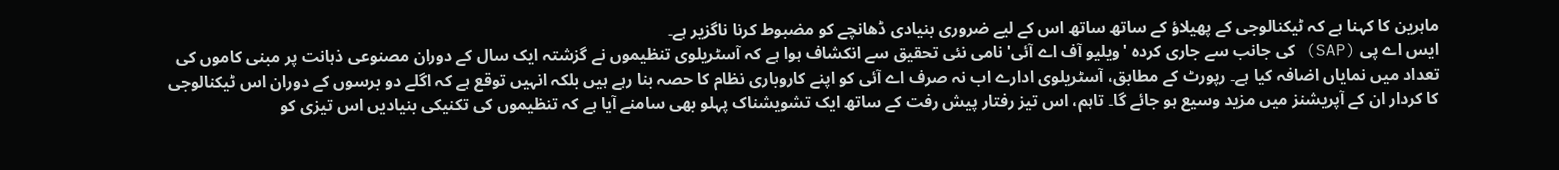ماہرین کا کہنا ہے کہ ٹیکنالوجی کے پھیلاؤ کے ساتھ ساتھ اس کے لیے ضروری بنیادی ڈھانچے کو مضبوط کرنا ناگزیر ہے۔
ایس اے پی (SAP) کی جانب سے جاری کردہ 'ویلیو آف اے آئی' نامی نئی تحقیق سے انکشاف ہوا ہے کہ آسٹریلوی تنظیموں نے گزشتہ ایک سال کے دوران مصنوعی ذہانت پر مبنی کاموں کی تعداد میں نمایاں اضافہ کیا ہے۔ رپورٹ کے مطابق، آسٹریلوی ادارے اب نہ صرف اے آئی کو اپنے کاروباری نظام کا حصہ بنا رہے ہیں بلکہ انہیں توقع ہے کہ اگلے دو برسوں کے دوران اس ٹیکنالوجی کا کردار ان کے آپریشنز میں مزید وسیع ہو جائے گا۔ تاہم، اس تیز رفتار پیش رفت کے ساتھ ایک تشویشناک پہلو بھی سامنے آیا ہے کہ تنظیموں کی تکنیکی بنیادیں اس تیزی کو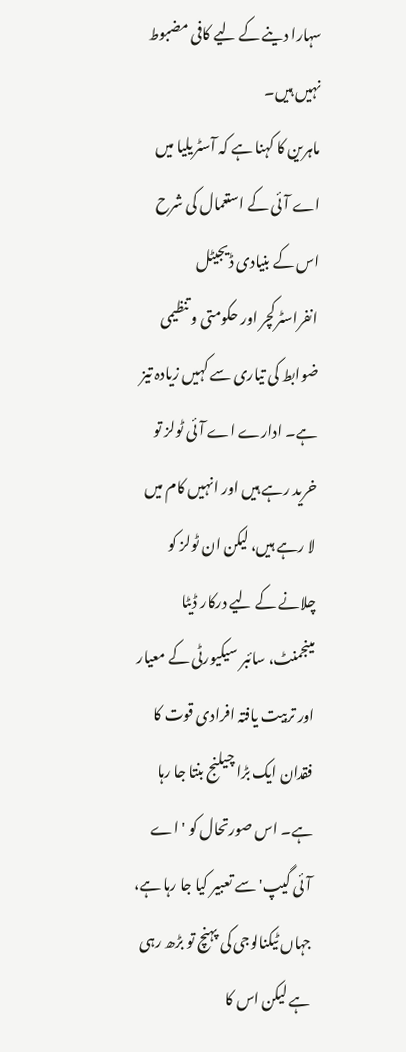سہارا دینے کے لیے کافی مضبوط نہیں ہیں۔
ماہرین کا کہنا ہے کہ آسٹریلیا میں اے آئی کے استعمال کی شرح اس کے بنیادی ڈیجیٹل انفراسٹرکچر اور حکومتی و تنظیمی ضوابط کی تیاری سے کہیں زیادہ تیز ہے۔ ادارے اے آئی ٹولز تو خرید رہے ہیں اور انہیں کام میں لا رہے ہیں، لیکن ان ٹولز کو چلانے کے لیے درکار ڈیٹا مینجمنٹ، سائبر سیکیورٹی کے معیار اور تربیت یافتہ افرادی قوت کا فقدان ایک بڑا چیلنج بنتا جا رہا ہے۔ اس صورتحال کو 'اے آئی گیپ' سے تعبیر کیا جا رہا ہے، جہاں ٹیکنالوجی کی پہنچ تو بڑھ رہی ہے لیکن اس کا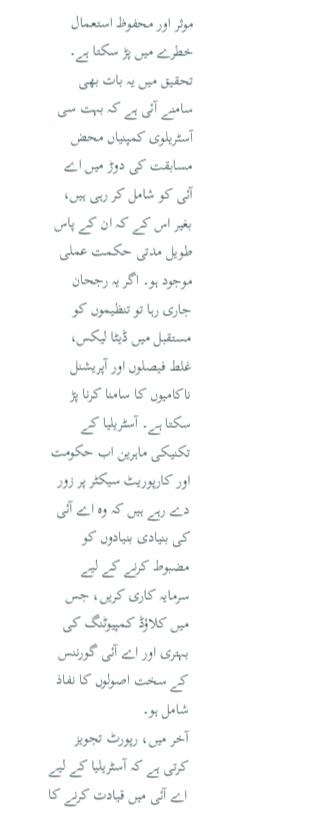موثر اور محفوظ استعمال خطرے میں پڑ سکتا ہے۔
تحقیق میں یہ بات بھی سامنے آئی ہے کہ بہت سی آسٹریلوی کمپنیاں محض مسابقت کی دوڑ میں اے آئی کو شامل کر رہی ہیں، بغیر اس کے کہ ان کے پاس طویل مدتی حکمت عملی موجود ہو۔ اگر یہ رجحان جاری رہا تو تنظیموں کو مستقبل میں ڈیٹا لیکس، غلط فیصلوں اور آپریشنل ناکامیوں کا سامنا کرنا پڑ سکتا ہے۔ آسٹریلیا کے تکنیکی ماہرین اب حکومت اور کارپوریٹ سیکٹر پر زور دے رہے ہیں کہ وہ اے آئی کی بنیادی بنیادوں کو مضبوط کرنے کے لیے سرمایہ کاری کریں، جس میں کلاؤڈ کمپیوٹنگ کی بہتری اور اے آئی گورننس کے سخت اصولوں کا نفاذ شامل ہو۔
آخر میں، رپورٹ تجویز کرتی ہے کہ آسٹریلیا کے لیے اے آئی میں قیادت کرنے کا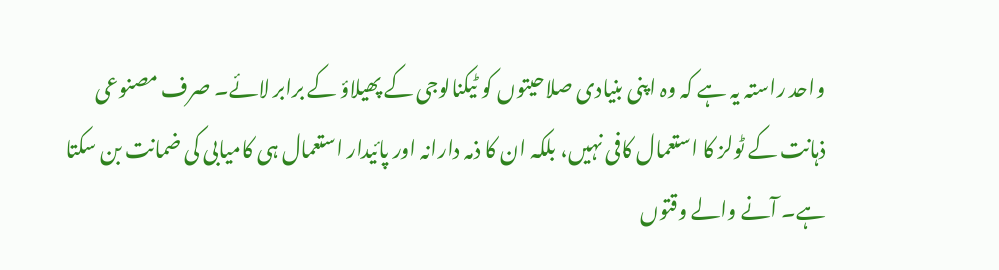واحد راستہ یہ ہے کہ وہ اپنی بنیادی صلاحیتوں کو ٹیکنالوجی کے پھیلاؤ کے برابر لائے۔ صرف مصنوعی ذہانت کے ٹولز کا استعمال کافی نہیں، بلکہ ان کا ذمہ دارانہ اور پائیدار استعمال ہی کامیابی کی ضمانت بن سکتا ہے۔ آنے والے وقتوں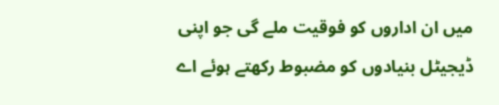میں ان اداروں کو فوقیت ملے گی جو اپنی ڈیجیٹل بنیادوں کو مضبوط رکھتے ہوئے اے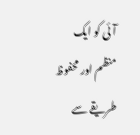آئی کو ایک منظم اور محفوظ طریقے سے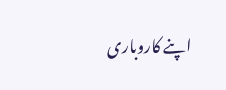اپنے کاروباری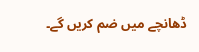ڈھانچے میں ضم کریں گے۔